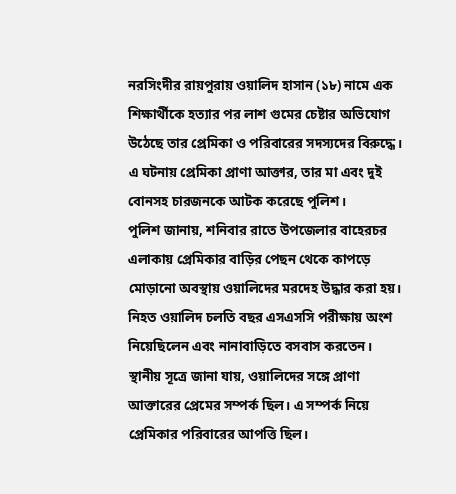নরসিংদীর রায়পুরায় ওয়ালিদ হাসান (১৮) নামে এক শিক্ষার্থীকে হত্যার পর লাশ গুমের চেষ্টার অভিযোগ উঠেছে তার প্রেমিকা ও পরিবারের সদস্যদের বিরুদ্ধে। এ ঘটনায় প্রেমিকা প্রাণা আক্তার, তার মা এবং দুই বোনসহ চারজনকে আটক করেছে পুলিশ।
পুলিশ জানায়, শনিবার রাতে উপজেলার বাহেরচর এলাকায় প্রেমিকার বাড়ির পেছন থেকে কাপড়ে মোড়ানো অবস্থায় ওয়ালিদের মরদেহ উদ্ধার করা হয়। নিহত ওয়ালিদ চলতি বছর এসএসসি পরীক্ষায় অংশ নিয়েছিলেন এবং নানাবাড়িতে বসবাস করতেন।
স্থানীয় সূত্রে জানা যায়, ওয়ালিদের সঙ্গে প্রাণা আক্তারের প্রেমের সম্পর্ক ছিল। এ সম্পর্ক নিয়ে প্রেমিকার পরিবারের আপত্তি ছিল।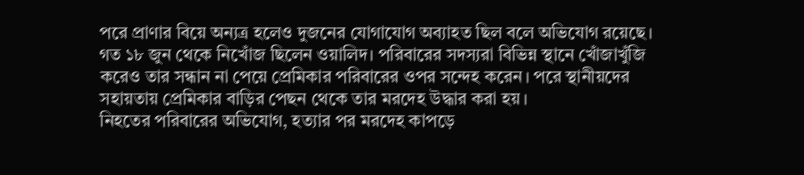পরে প্রাণার বিয়ে অন্যত্র হলেও দুজনের যোগাযোগ অব্যাহত ছিল বলে অভিযোগ রয়েছে।
গত ১৮ জুন থেকে নিখোঁজ ছিলেন ওয়ালিদ। পরিবারের সদস্যরা বিভিন্ন স্থানে খোঁজাখুঁজি করেও তার সন্ধান না পেয়ে প্রেমিকার পরিবারের ওপর সন্দেহ করেন। পরে স্থানীয়দের সহায়তায় প্রেমিকার বাড়ির পেছন থেকে তার মরদেহ উদ্ধার করা হয়।
নিহতের পরিবারের অভিযোগ, হত্যার পর মরদেহ কাপড়ে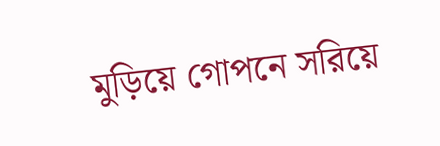মুড়িয়ে গোপনে সরিয়ে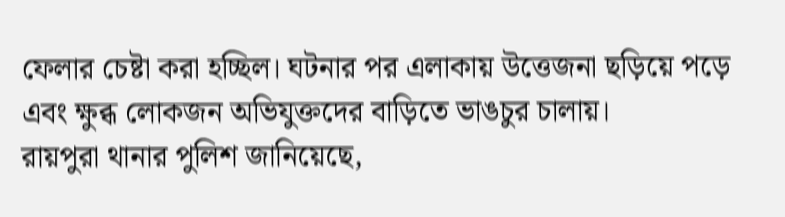ফেলার চেষ্টা করা হচ্ছিল। ঘটনার পর এলাকায় উত্তেজনা ছড়িয়ে পড়ে এবং ক্ষুব্ধ লোকজন অভিযুক্তদের বাড়িতে ভাঙচুর চালায়।
রায়পুরা থানার পুলিশ জানিয়েছে,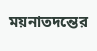ময়নাতদন্তের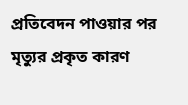প্রতিবেদন পাওয়ার পর মৃত্যুর প্রকৃত কারণ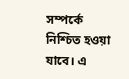সম্পর্কে নিশ্চিত হওয়া যাবে। এ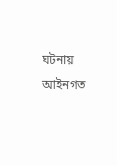ঘটনায় আইনগত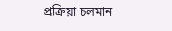প্রক্রিয়া চলমান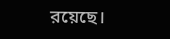রয়েছে।